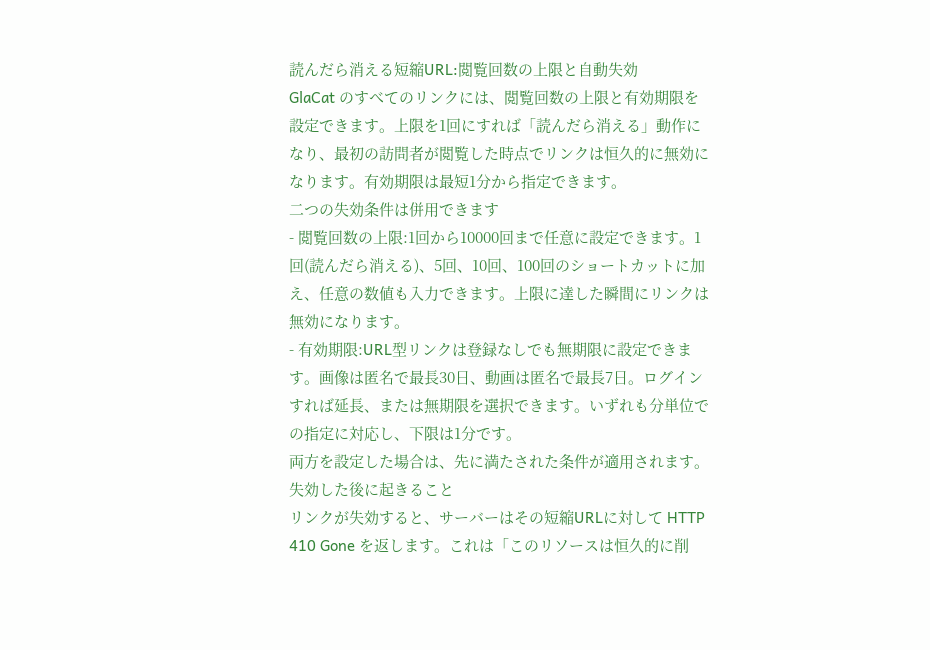読んだら消える短縮URL:閲覧回数の上限と自動失効
GlaCat のすべてのリンクには、閲覧回数の上限と有効期限を設定できます。上限を1回にすれば「読んだら消える」動作になり、最初の訪問者が閲覧した時点でリンクは恒久的に無効になります。有効期限は最短1分から指定できます。
二つの失効条件は併用できます
- 閲覧回数の上限:1回から10000回まで任意に設定できます。1回(読んだら消える)、5回、10回、100回のショートカットに加え、任意の数値も入力できます。上限に達した瞬間にリンクは無効になります。
- 有効期限:URL型リンクは登録なしでも無期限に設定できます。画像は匿名で最長30日、動画は匿名で最長7日。ログインすれば延長、または無期限を選択できます。いずれも分単位での指定に対応し、下限は1分です。
両方を設定した場合は、先に満たされた条件が適用されます。
失効した後に起きること
リンクが失効すると、サーバーはその短縮URLに対して HTTP 410 Gone を返します。これは「このリソースは恒久的に削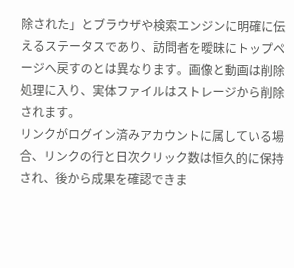除された」とブラウザや検索エンジンに明確に伝えるステータスであり、訪問者を曖昧にトップページへ戻すのとは異なります。画像と動画は削除処理に入り、実体ファイルはストレージから削除されます。
リンクがログイン済みアカウントに属している場合、リンクの行と日次クリック数は恒久的に保持され、後から成果を確認できま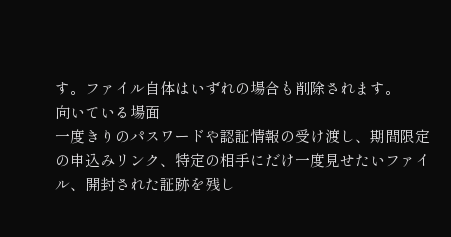す。ファイル自体はいずれの場合も削除されます。
向いている場面
一度きりのパスワードや認証情報の受け渡し、期間限定の申込みリンク、特定の相手にだけ一度見せたいファイル、開封された証跡を残し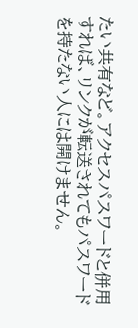たい共有など。アクセスパスワードと併用すれば、リンクが転送されてもパスワードを持たない人には開けません。